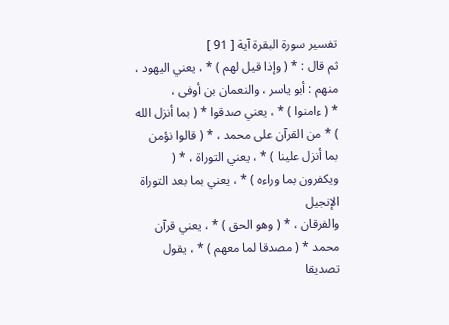تفسير سورة البقرة آية [ 91 ]
ثم قال : * ( وإذا قيل لهم ) * ، يعني اليهود ، منهم : أبو ياسر ، والنعمان بن أوفى ،
* ( ءامنوا ) * ، يعني صدقوا * ( بما أنزل الله ) * من القرآن على محمد ، * ( قالوا نؤمن بما أنزل علينا ) * ، يعني التوراة ، * ( ويكفرون بما وراءه ) * ، يعني بما بعد التوراة الإنجيل
والفرقان ، * ( وهو الحق ) * ، يعني قرآن محمد * ( مصدقا لما معهم ) * ، يقول تصديقا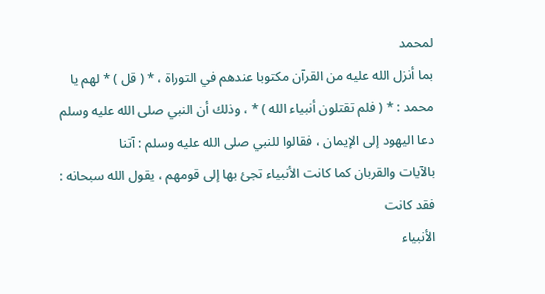لمحمد
بما أنزل الله عليه من القرآن مكتوبا عندهم في التوراة ، * ( قل ) * لهم يا محمد : * ( فلم تقتلون أنبياء الله ) * ، وذلك أن النبي صلى الله عليه وسلم دعا اليهود إلى الإيمان ، فقالوا للنبي صلى الله عليه وسلم : آتنا
بالآيات والقربان كما كانت الأنبياء تجئ بها إلى قومهم ، يقول الله سبحانه : فقد كانت
الأنبياء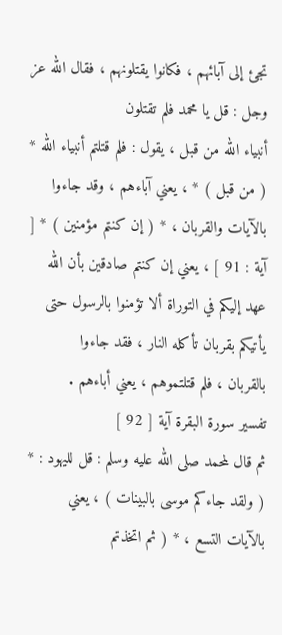تجئ إلى آبائهم ، فكانوا يقتلونهم ، فقال الله عز وجل : قل يا محمد فلم تقتلون
أنبياء الله من قبل ، يقول : فلم قتلتم أنبياء الله * ( من قبل ) * ، يعني آباءهم ، وقد جاءوا
بالآيات والقربان ، * ( إن كنتم مؤمنين ) * [ آية : 91 ] ، يعني إن كنتم صادقين بأن الله
عهد إليكم في التوراة ألا تؤمنوا بالرسول حتى يأتيكم بقربان تأكله النار ، فقد جاءوا
بالقربان ، فلم قتلتموهم ، يعني أباءهم .
تفسير سورة البقرة آية [ 92 ]
ثم قال لمحمد صلى الله عليه وسلم : قل لليهود : * ( ولقد جاءكم موسى بالبينات ) ، يعني
بالآيات التسع ، * ( ثم اتخذتم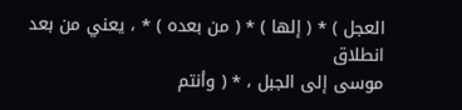العجل ) * ( إلها ) * ( من بعده ) * ، يعني من بعد انطلاق
موسى إلى الجبل ، * ( وأنتم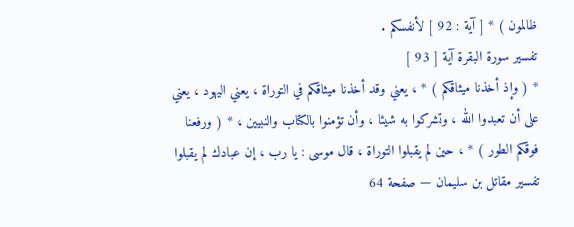ظالمون ) * [ آية : 92 ] لأنفسكم .
تفسير سورة البقرة آية [ 93 ]
* ( وإذ أخذنا ميثاقكم ) * ، يعني وقد أخذنا ميثاقكم في التوراة ، يعني اليهود ، يعني
على أن تعبدوا الله ، وتشركوا به شيئا ، وأن تؤمنوا بالكتاب والنبيين ، * ( ورفعنا
فوقكم الطور ) * ، حين لم يقبلوا التوراة ، قال موسى : يا رب ، إن عبادك لم يقبلوا
تفسير مقاتل بن سليمان — صفحة 64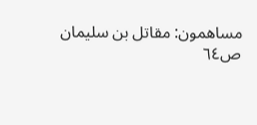مساهمون: مقاتل بن سليمان
ص٦٤